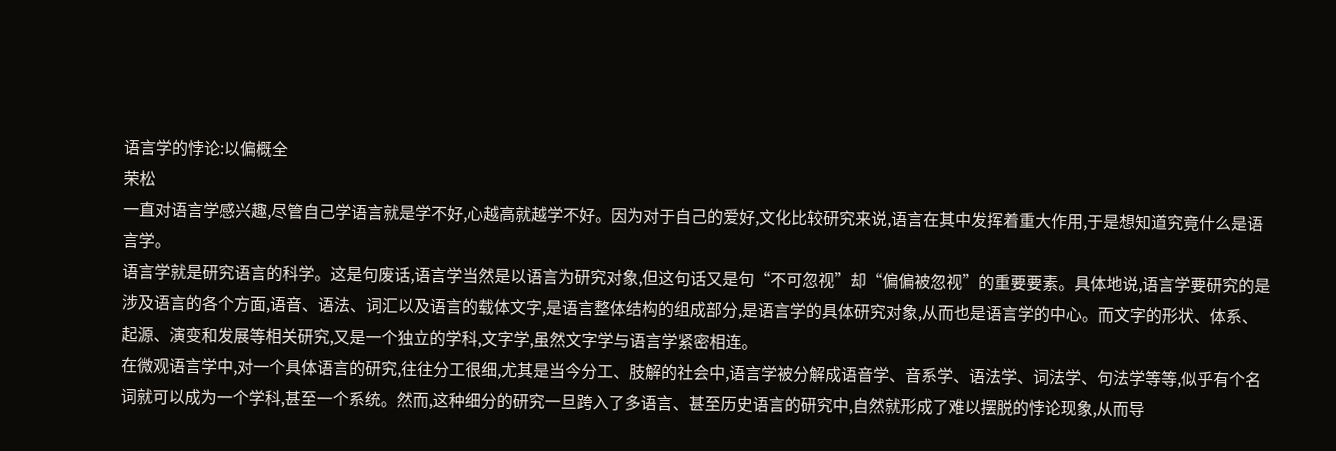语言学的悖论:以偏概全
荣松
一直对语言学感兴趣,尽管自己学语言就是学不好,心越高就越学不好。因为对于自己的爱好,文化比较研究来说,语言在其中发挥着重大作用,于是想知道究竟什么是语言学。
语言学就是研究语言的科学。这是句废话,语言学当然是以语言为研究对象,但这句话又是句“不可忽视”却“偏偏被忽视”的重要要素。具体地说,语言学要研究的是涉及语言的各个方面,语音、语法、词汇以及语言的载体文字,是语言整体结构的组成部分,是语言学的具体研究对象,从而也是语言学的中心。而文字的形状、体系、起源、演变和发展等相关研究,又是一个独立的学科,文字学,虽然文字学与语言学紧密相连。
在微观语言学中,对一个具体语言的研究,往往分工很细,尤其是当今分工、肢解的社会中,语言学被分解成语音学、音系学、语法学、词法学、句法学等等,似乎有个名词就可以成为一个学科,甚至一个系统。然而,这种细分的研究一旦跨入了多语言、甚至历史语言的研究中,自然就形成了难以摆脱的悖论现象,从而导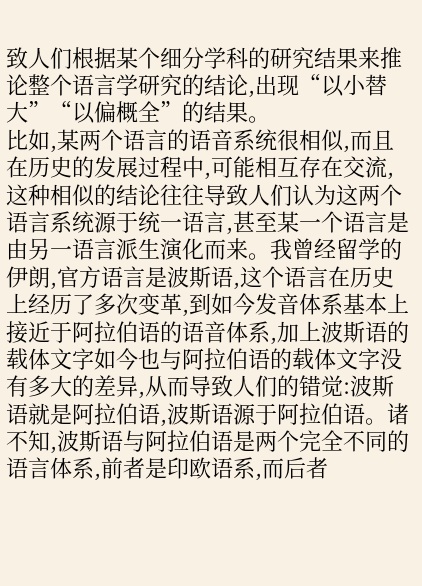致人们根据某个细分学科的研究结果来推论整个语言学研究的结论,出现“以小替大”“以偏概全”的结果。
比如,某两个语言的语音系统很相似,而且在历史的发展过程中,可能相互存在交流,这种相似的结论往往导致人们认为这两个语言系统源于统一语言,甚至某一个语言是由另一语言派生演化而来。我曾经留学的伊朗,官方语言是波斯语,这个语言在历史上经历了多次变革,到如今发音体系基本上接近于阿拉伯语的语音体系,加上波斯语的载体文字如今也与阿拉伯语的载体文字没有多大的差异,从而导致人们的错觉:波斯语就是阿拉伯语,波斯语源于阿拉伯语。诸不知,波斯语与阿拉伯语是两个完全不同的语言体系,前者是印欧语系,而后者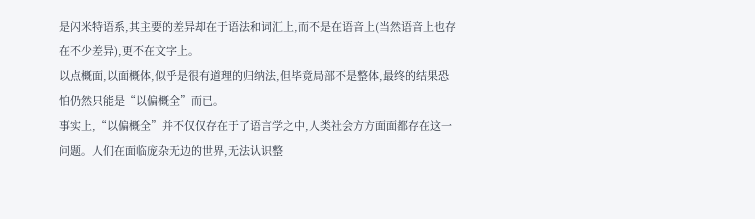是闪米特语系,其主要的差异却在于语法和词汇上,而不是在语音上(当然语音上也存在不少差异),更不在文字上。
以点概面,以面概体,似乎是很有道理的归纳法,但毕竟局部不是整体,最终的结果恐怕仍然只能是“以偏概全”而已。
事实上,“以偏概全”并不仅仅存在于了语言学之中,人类社会方方面面都存在这一问题。人们在面临庞杂无边的世界,无法认识整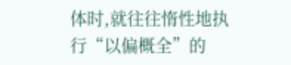体时,就往往惰性地执行“以偏概全”的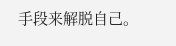手段来解脱自己。